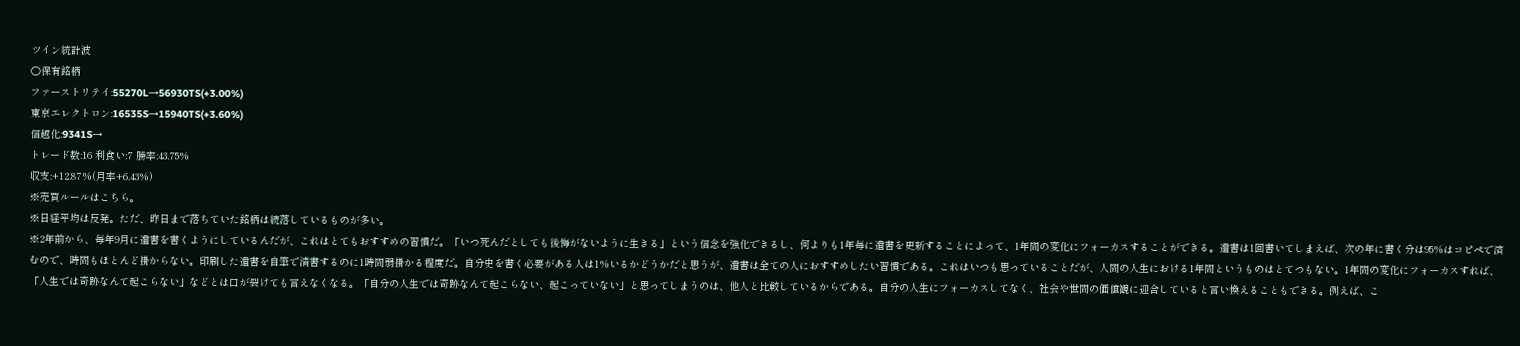ツイン統計波
○保有銘柄
ファーストリテイ:55270L→56930TS(+3.00%)
東京エレクトロン:16535S→15940TS(+3.60%)
信越化:9341S→
トレード数:16 利食い:7 勝率:43.75%
収支:+12.87%(月率+6.43%)
※売買ルールはこちら。
※日経平均は反発。ただ、昨日まで落ちていた銘柄は続落しているものが多い。
※2年前から、毎年9月に遺書を書くようにしているんだが、これはとてもおすすめの習慣だ。「いつ死んだとしても後悔がないように生きる」という信念を強化できるし、何よりも1年毎に遺書を更新することによって、1年間の変化にフォーカスすることができる。遺書は1回書いてしまえば、次の年に書く分は95%はコピペで済むので、時間もほとんど掛からない。印刷した遺書を自筆で清書するのに1時間弱掛かる程度だ。自分史を書く必要がある人は1%いるかどうかだと思うが、遺書は全ての人におすすめしたい習慣である。これはいつも思っていることだが、人間の人生における1年間というものはとてつもない。1年間の変化にフォーカスすれば、「人生では奇跡なんて起こらない」などとは口が裂けても言えなくなる。「自分の人生では奇跡なんて起こらない、起こっていない」と思ってしまうのは、他人と比較しているからである。自分の人生にフォーカスしてなく、社会や世間の価値観に迎合していると言い換えることもできる。例えば、こ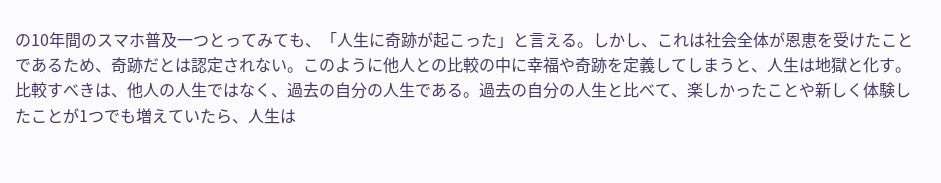の10年間のスマホ普及一つとってみても、「人生に奇跡が起こった」と言える。しかし、これは社会全体が恩恵を受けたことであるため、奇跡だとは認定されない。このように他人との比較の中に幸福や奇跡を定義してしまうと、人生は地獄と化す。比較すべきは、他人の人生ではなく、過去の自分の人生である。過去の自分の人生と比べて、楽しかったことや新しく体験したことが1つでも増えていたら、人生は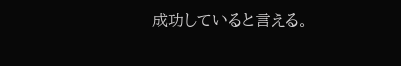成功していると言える。